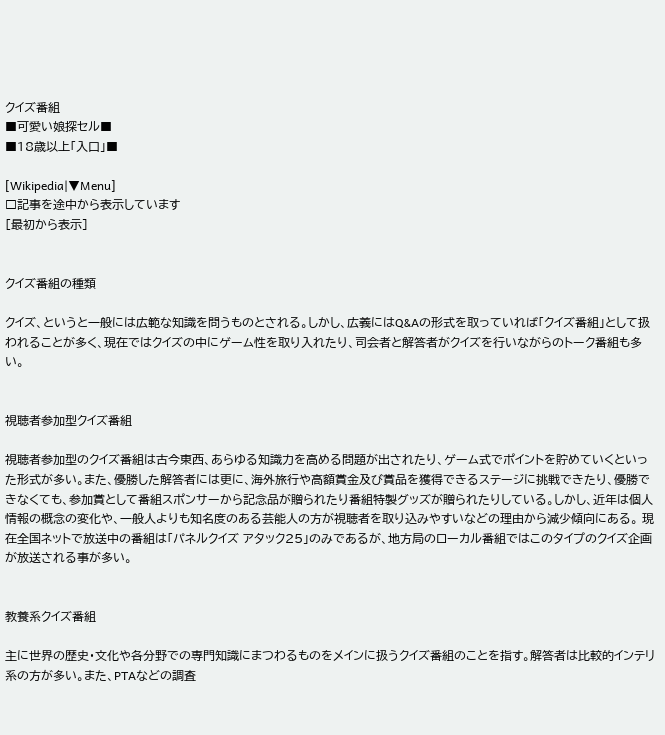クイズ番組
■可愛い娘探セル■
■18歳以上「入口」■

[Wikipedia|▼Menu]
□記事を途中から表示しています
[最初から表示]


クイズ番組の種類

クイズ、というと一般には広範な知識を問うものとされる。しかし、広義にはQ&Aの形式を取っていれば「クイズ番組」として扱われることが多く、現在ではクイズの中にゲーム性を取り入れたり、司会者と解答者がクイズを行いながらのトーク番組も多い。


視聴者参加型クイズ番組

視聴者参加型のクイズ番組は古今東西、あらゆる知識力を高める問題が出されたり、ゲーム式でポイントを貯めていくといった形式が多い。また、優勝した解答者には更に、海外旅行や高額賞金及び賞品を獲得できるステージに挑戦できたり、優勝できなくても、参加賞として番組スポンサーから記念品が贈られたり番組特製グッズが贈られたりしている。しかし、近年は個人情報の概念の変化や、一般人よりも知名度のある芸能人の方が視聴者を取り込みやすいなどの理由から減少傾向にある。 現在全国ネットで放送中の番組は「パネルクイズ アタック25」のみであるが、地方局のローカル番組ではこのタイプのクイズ企画が放送される事が多い。


教養系クイズ番組

主に世界の歴史・文化や各分野での専門知識にまつわるものをメインに扱うクイズ番組のことを指す。解答者は比較的インテリ系の方が多い。また、PTAなどの調査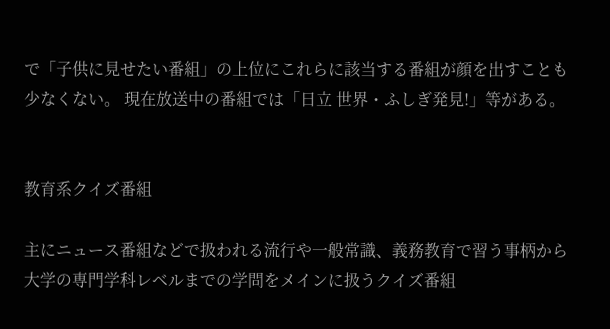で「子供に見せたい番組」の上位にこれらに該当する番組が顔を出すことも少なくない。 現在放送中の番組では「日立 世界・ふしぎ発見!」等がある。


教育系クイズ番組

主にニュース番組などで扱われる流行や一般常識、義務教育で習う事柄から大学の専門学科レベルまでの学問をメインに扱うクイズ番組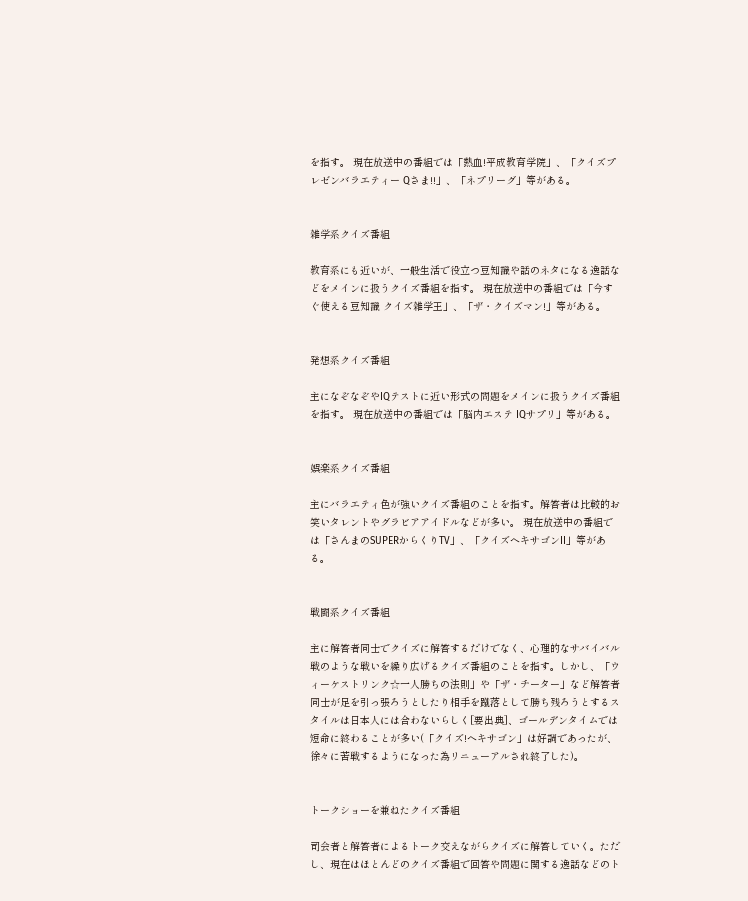を指す。 現在放送中の番組では「熱血!平成教育学院」、「クイズプレゼンバラエティー Qさま!!」、「ネプリーグ」等がある。


雑学系クイズ番組

教育系にも近いが、一般生活で役立つ豆知識や話のネタになる逸話などをメインに扱うクイズ番組を指す。 現在放送中の番組では「今すぐ使える豆知識 クイズ雑学王」、「ザ・クイズマン!」等がある。


発想系クイズ番組

主になぞなぞやIQテストに近い形式の問題をメインに扱うクイズ番組を指す。 現在放送中の番組では「脳内エステ IQサプリ」等がある。


娯楽系クイズ番組

主にバラエティ色が強いクイズ番組のことを指す。解答者は比較的お笑いタレントやグラビアアイドルなどが多い。 現在放送中の番組では「さんまのSUPERからくりTV」、「クイズヘキサゴンII」等がある。


戦闘系クイズ番組

主に解答者同士でクイズに解答するだけでなく、心理的なサバイバル戦のような戦いを繰り広げるクイズ番組のことを指す。しかし、「ウィーケストリンク☆一人勝ちの法則」や「ザ・チーター」など解答者同士が足を引っ張ろうとしたり相手を蹴落として勝ち残ろうとするスタイルは日本人には合わないらしく[要出典]、ゴールデンタイムでは短命に終わることが多い(「クイズ!ヘキサゴン」は好調であったが、徐々に苦戦するようになった為リニューアルされ終了した)。


トークショーを兼ねたクイズ番組

司会者と解答者によるトーク交えながらクイズに解答していく。ただし、現在はほとんどのクイズ番組で回答や問題に関する逸話などのト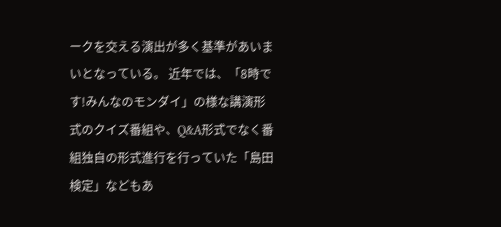ークを交える演出が多く基準があいまいとなっている。 近年では、「8時です!みんなのモンダイ」の様な講演形式のクイズ番組や、Q&A形式でなく番組独自の形式進行を行っていた「島田検定」などもあ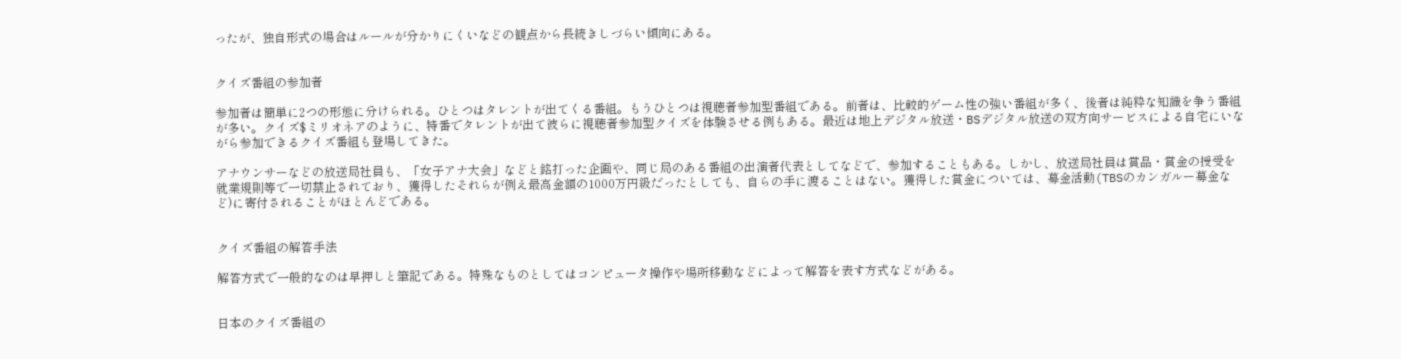ったが、独自形式の場合はルールが分かりにくいなどの観点から長続きしづらい傾向にある。


クイズ番組の参加者

参加者は簡単に2つの形態に分けられる。ひとつはタレントが出てくる番組。もうひとつは視聴者参加型番組である。前者は、比較的ゲーム性の強い番組が多く、後者は純粋な知識を争う番組が多い。クイズ$ミリオネアのように、特番でタレントが出て彼らに視聴者参加型クイズを体験させる例もある。最近は地上デジタル放送・BSデジタル放送の双方向サービスによる自宅にいながら参加できるクイズ番組も登場してきた。

アナウンサーなどの放送局社員も、「女子アナ大会」などと銘打った企画や、同じ局のある番組の出演者代表としてなどで、参加することもある。しかし、放送局社員は賞品・賞金の授受を就業規則等で一切禁止されており、獲得したそれらが例え最高金額の1000万円級だったとしても、自らの手に渡ることはない。獲得した賞金については、募金活動(TBSのカンガルー募金など)に寄付されることがほとんどである。


クイズ番組の解答手法

解答方式で一般的なのは早押しと筆記である。特殊なものとしてはコンピュータ操作や場所移動などによって解答を表す方式などがある。


日本のクイズ番組の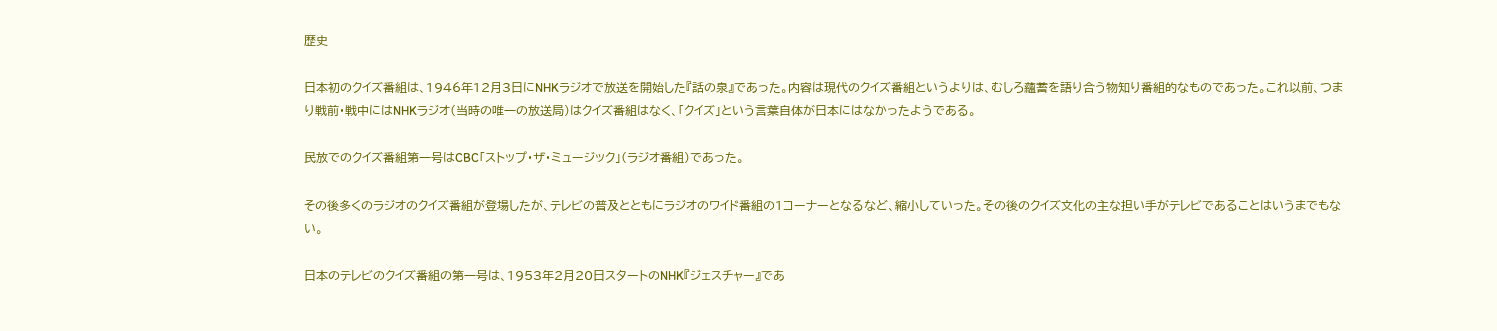歴史

日本初のクイズ番組は、1946年12月3日にNHKラジオで放送を開始した『話の泉』であった。内容は現代のクイズ番組というよりは、むしろ蘊蓄を語り合う物知り番組的なものであった。これ以前、つまり戦前・戦中にはNHKラジオ(当時の唯一の放送局)はクイズ番組はなく、「クイズ」という言葉自体が日本にはなかったようである。

民放でのクイズ番組第一号はCBC「ストップ・ザ・ミュージック」(ラジオ番組)であった。

その後多くのラジオのクイズ番組が登場したが、テレビの普及とともにラジオのワイド番組の1コーナーとなるなど、縮小していった。その後のクイズ文化の主な担い手がテレビであることはいうまでもない。

日本のテレビのクイズ番組の第一号は、1953年2月20日スタートのNHK『ジェスチャー』であ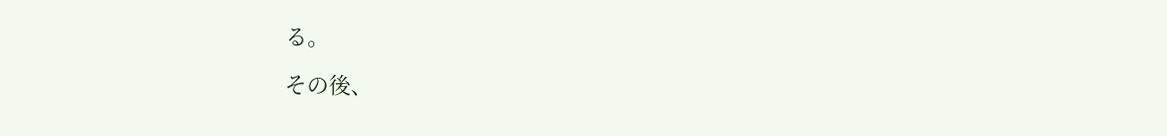る。

その後、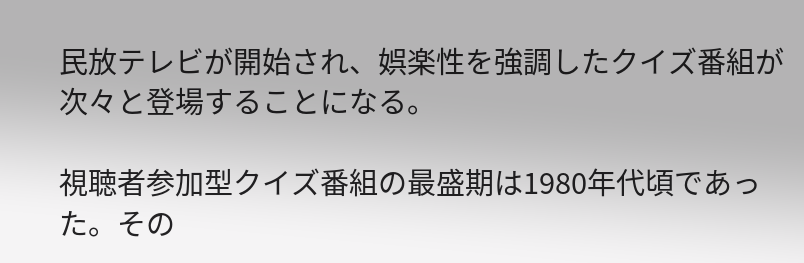民放テレビが開始され、娯楽性を強調したクイズ番組が次々と登場することになる。

視聴者参加型クイズ番組の最盛期は1980年代頃であった。その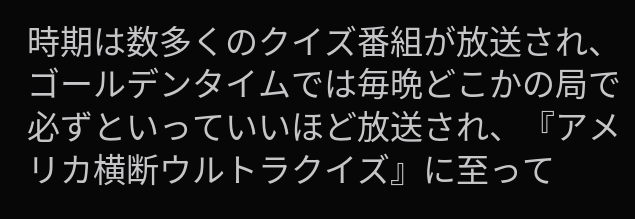時期は数多くのクイズ番組が放送され、ゴールデンタイムでは毎晩どこかの局で必ずといっていいほど放送され、『アメリカ横断ウルトラクイズ』に至って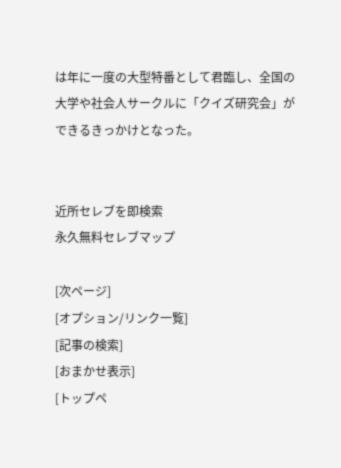は年に一度の大型特番として君臨し、全国の大学や社会人サークルに「クイズ研究会」ができるきっかけとなった。


近所セレブを即検索
永久無料セレブマップ

[次ページ]
[オプション/リンク一覧]
[記事の検索]
[おまかせ表示]
[トップペ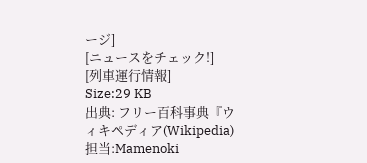ージ]
[ニュースをチェック!]
[列車運行情報]
Size:29 KB
出典: フリー百科事典『ウィキペディア(Wikipedia)
担当:Mamenoki